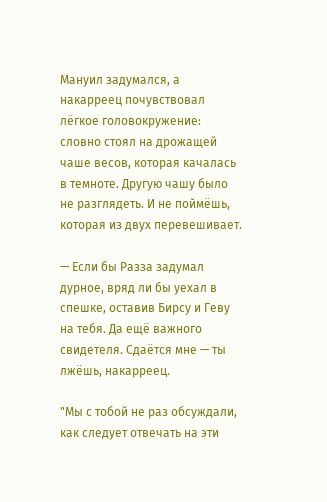Мануил задумался, а накарреец почувствовал лёгкое головокружение: словно стоял на дрожащей чаше весов, которая качалась в темноте. Другую чашу было не разглядеть. И не поймёшь, которая из двух перевешивает.

— Если бы Разза задумал дурное, вряд ли бы уехал в спешке, оставив Бирсу и Геву на тебя. Да ещё важного свидетеля. Сдаётся мне — ты лжёшь, накарреец.

"Мы с тобой не раз обсуждали, как следует отвечать на эти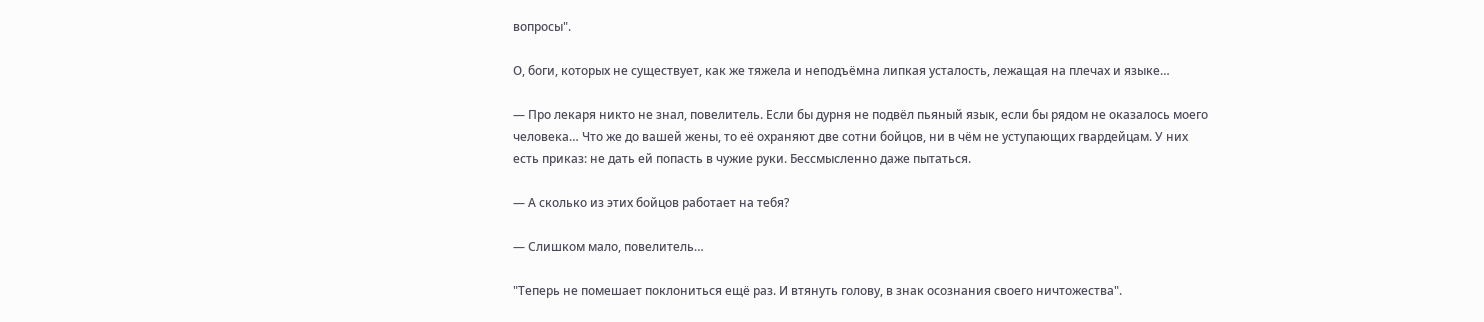вопросы".

О, боги, которых не существует, как же тяжела и неподъёмна липкая усталость, лежащая на плечах и языке…

— Про лекаря никто не знал, повелитель. Если бы дурня не подвёл пьяный язык, если бы рядом не оказалось моего человека… Что же до вашей жены, то её охраняют две сотни бойцов, ни в чём не уступающих гвардейцам. У них есть приказ: не дать ей попасть в чужие руки. Бессмысленно даже пытаться.

— А сколько из этих бойцов работает на тебя?

— Слишком мало, повелитель…

"Теперь не помешает поклониться ещё раз. И втянуть голову, в знак осознания своего ничтожества".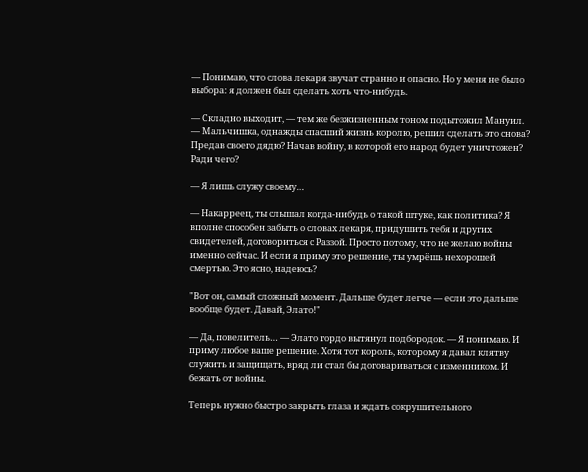— Понимаю, что слова лекаря звучат странно и опасно. Но у меня не было выбора: я должен был сделать хоть что-нибудь.

— Складно выходит, — тем же безжизненным тоном подытожил Мануил. — Мальчишка, однажды спасший жизнь королю, решил сделать это снова? Предав своего дядю? Начав войну, в которой его народ будет уничтожен? Ради чего?

— Я лишь служу своему…

— Накарреец, ты слышал когда-нибудь о такой штуке, как политика? Я вполне способен забыть о словах лекаря, придушить тебя и других свидетелей, договориться с Раззой. Просто потому, что не желаю войны именно сейчас. И если я приму это решение, ты умрёшь нехорошей смертью. Это ясно, надеюсь?

"Вот он, самый сложный момент. Дальше будет легче — если это дальше вообще будет. Давай, Элато!"

— Да, повелитель… — Элато гордо вытянул подбородок. — Я понимаю. И приму любое ваше решение. Хотя тот король, которому я давал клятву служить и защищать, вряд ли стал бы договариваться с изменником. И бежать от войны.

Теперь нужно быстро закрыть глаза и ждать сокрушительного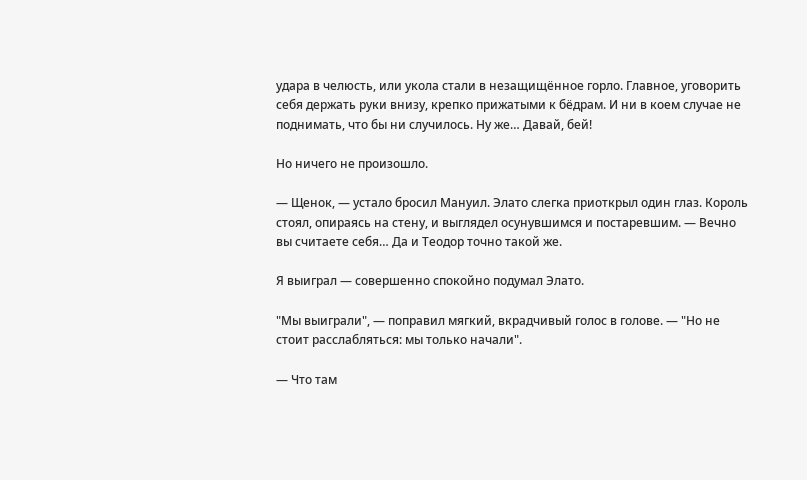удара в челюсть, или укола стали в незащищённое горло. Главное, уговорить себя держать руки внизу, крепко прижатыми к бёдрам. И ни в коем случае не поднимать, что бы ни случилось. Ну же… Давай, бей!

Но ничего не произошло.

— Щенок, — устало бросил Мануил. Элато слегка приоткрыл один глаз. Король стоял, опираясь на стену, и выглядел осунувшимся и постаревшим. — Вечно вы считаете себя… Да и Теодор точно такой же.

Я выиграл — совершенно спокойно подумал Элато.

"Мы выиграли", — поправил мягкий, вкрадчивый голос в голове. — "Но не стоит расслабляться: мы только начали".

— Что там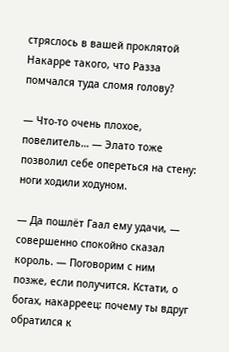стряслось в вашей проклятой Накарре такого, что Разза помчался туда сломя голову?

— Что-то очень плохое, повелитель… — Элато тоже позволил себе опереться на стену: ноги ходили ходуном.

— Да пошлёт Гаал ему удачи, — совершенно спокойно сказал король. — Поговорим с ним позже, если получится. Кстати, о богах, накарреец: почему ты вдруг обратился к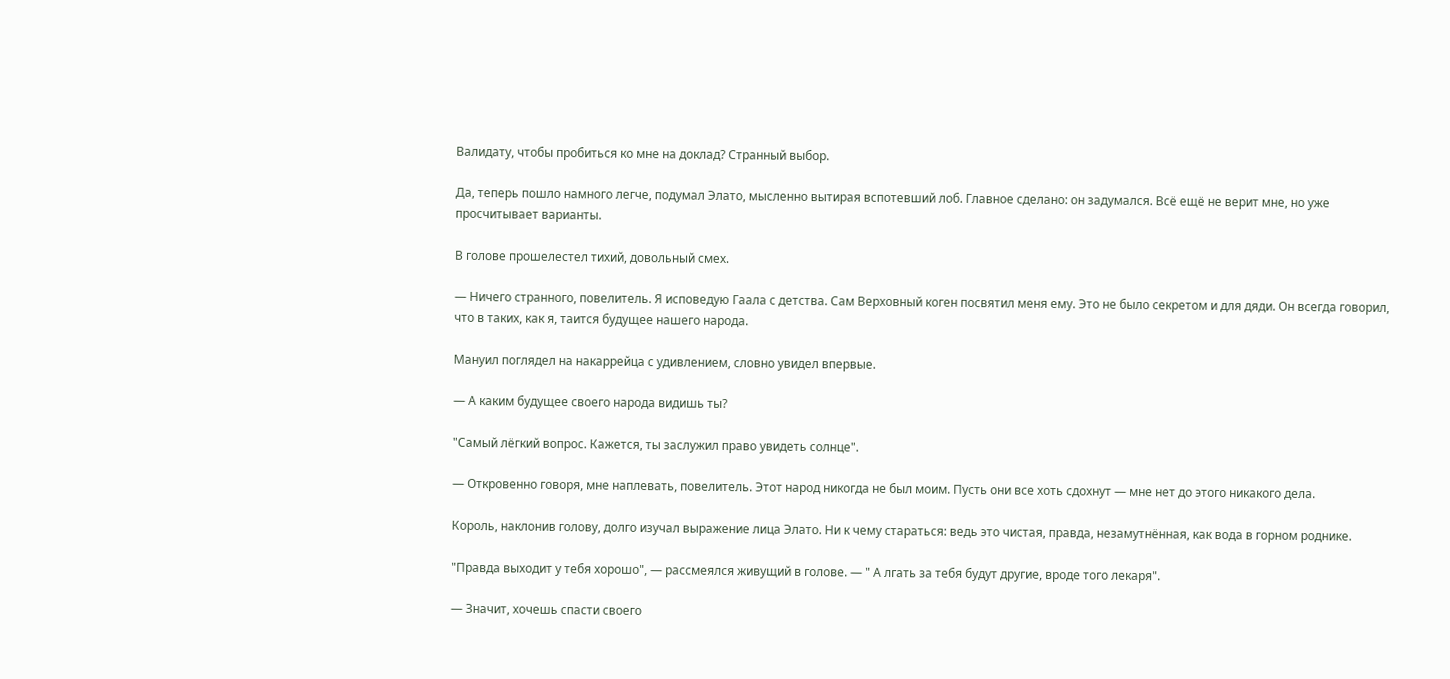Валидату, чтобы пробиться ко мне на доклад? Странный выбор.

Да, теперь пошло намного легче, подумал Элато, мысленно вытирая вспотевший лоб. Главное сделано: он задумался. Всё ещё не верит мне, но уже просчитывает варианты.

В голове прошелестел тихий, довольный смех.

— Ничего странного, повелитель. Я исповедую Гаала с детства. Сам Верховный коген посвятил меня ему. Это не было секретом и для дяди. Он всегда говорил, что в таких, как я, таится будущее нашего народа.

Мануил поглядел на накаррейца с удивлением, словно увидел впервые.

— А каким будущее своего народа видишь ты?

"Самый лёгкий вопрос. Кажется, ты заслужил право увидеть солнце".

— Откровенно говоря, мне наплевать, повелитель. Этот народ никогда не был моим. Пусть они все хоть сдохнут — мне нет до этого никакого дела.

Король, наклонив голову, долго изучал выражение лица Элато. Ни к чему стараться: ведь это чистая, правда, незамутнённая, как вода в горном роднике.

"Правда выходит у тебя хорошо", — рассмеялся живущий в голове. — " А лгать за тебя будут другие, вроде того лекаря".

— Значит, хочешь спасти своего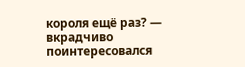короля ещё раз? — вкрадчиво поинтересовался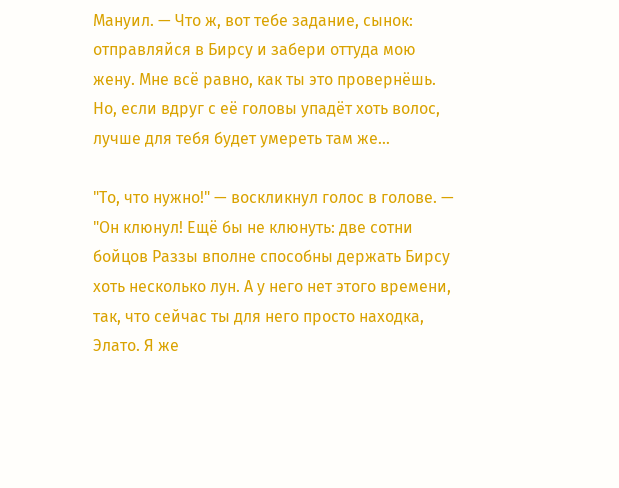Мануил. — Что ж, вот тебе задание, сынок: отправляйся в Бирсу и забери оттуда мою жену. Мне всё равно, как ты это провернёшь. Но, если вдруг с её головы упадёт хоть волос, лучше для тебя будет умереть там же…

"То, что нужно!" — воскликнул голос в голове. — "Он клюнул! Ещё бы не клюнуть: две сотни бойцов Раззы вполне способны держать Бирсу хоть несколько лун. А у него нет этого времени, так, что сейчас ты для него просто находка, Элато. Я же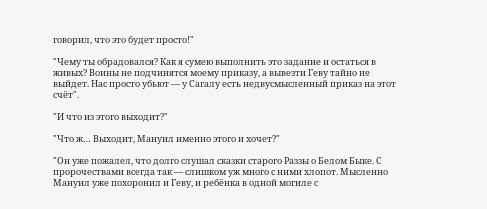говорил, что это будет просто!"

"Чему ты обрадовался? Как я сумею выполнить это задание и остаться в живых? Воины не подчинятся моему приказу, а вывезти Геву тайно не выйдет. Нас просто убьют — у Сагалу есть недвусмысленный приказ на этот счёт".

"И что из этого выходит?"

"Что ж… Выходит, Мануил именно этого и хочет?"

"Он уже пожалел, что долго слушал сказки старого Раззы о Белом Быке. С пророчествами всегда так — слишком уж много с ними хлопот. Мысленно Мануил уже похоронил и Геву, и ребёнка в одной могиле с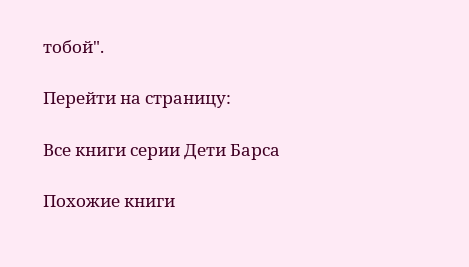тобой".

Перейти на страницу:

Все книги серии Дети Барса

Похожие книги